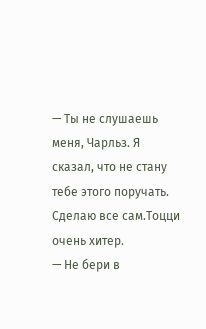— Ты не слушаешь меня, Чарльз. Я сказал, что не стану тебе этого поручать. Сделаю все сам.Тоцци очень хитер.
— Не бери в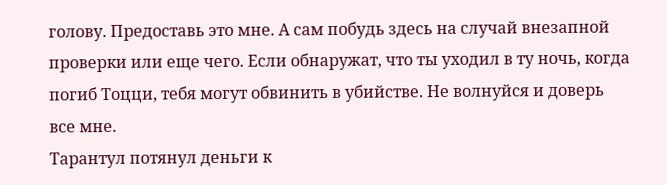голову. Предоставь это мне. А сам побудь здесь на случай внезапной проверки или еще чего. Если обнаружат, что ты уходил в ту ночь, когда погиб Тоцци, тебя могут обвинить в убийстве. Не волнуйся и доверь все мне.
Тарантул потянул деньги к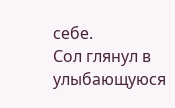себе.
Сол глянул в улыбающуюся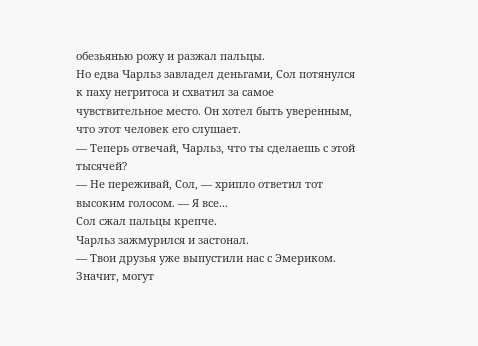обезьянью рожу и разжал пальцы.
Но едва Чарльз завладел деньгами, Сол потянулся к паху негритоса и схватил за самое чувствительное место. Он хотел быть уверенным, что этот человек его слушает.
— Теперь отвечай, Чарльз, что ты сделаешь с этой тысячей?
— Не переживай, Сол, — хрипло ответил тот высоким голосом. — Я все...
Сол сжал пальцы крепче.
Чарльз зажмурился и застонал.
— Твои друзья уже выпустили нас с Эмериком. Значит, могут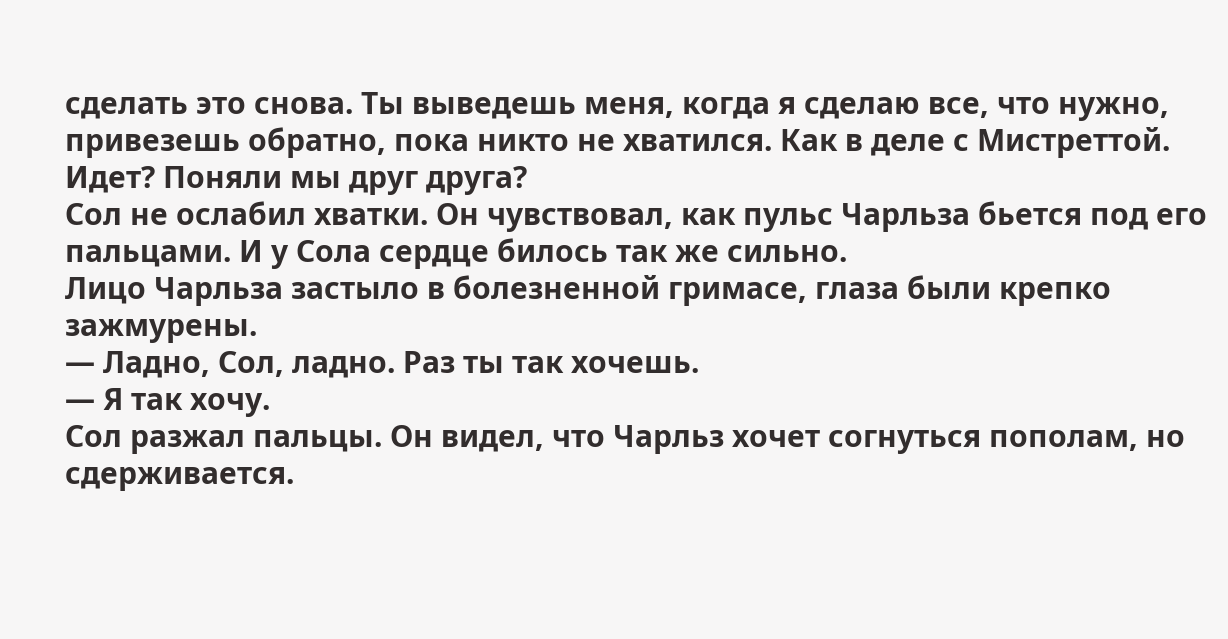сделать это снова. Ты выведешь меня, когда я сделаю все, что нужно, привезешь обратно, пока никто не хватился. Как в деле с Мистреттой. Идет? Поняли мы друг друга?
Сол не ослабил хватки. Он чувствовал, как пульс Чарльза бьется под его пальцами. И у Сола сердце билось так же сильно.
Лицо Чарльза застыло в болезненной гримасе, глаза были крепко зажмурены.
— Ладно, Сол, ладно. Раз ты так хочешь.
— Я так хочу.
Сол разжал пальцы. Он видел, что Чарльз хочет согнуться пополам, но сдерживается.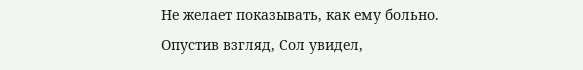Не желает показывать, как ему больно.
Опустив взгляд, Сол увидел,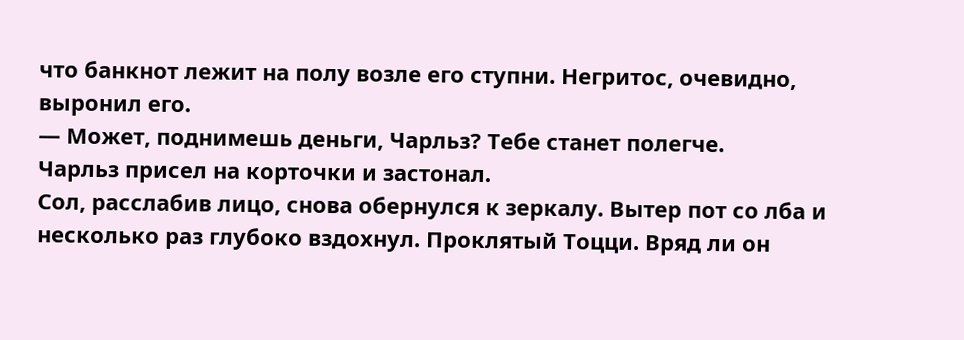что банкнот лежит на полу возле его ступни. Негритос, очевидно, выронил его.
— Может, поднимешь деньги, Чарльз? Тебе станет полегче.
Чарльз присел на корточки и застонал.
Сол, расслабив лицо, снова обернулся к зеркалу. Вытер пот со лба и несколько раз глубоко вздохнул. Проклятый Тоцци. Вряд ли он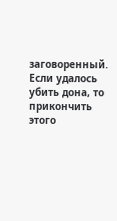заговоренный. Если удалось убить дона, то прикончить этого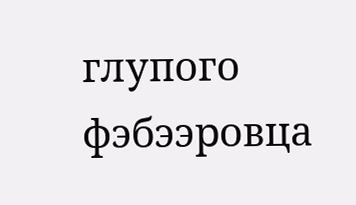глупого фэбээровца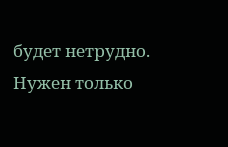будет нетрудно. Нужен только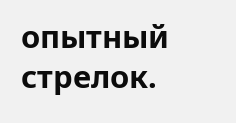опытный стрелок.